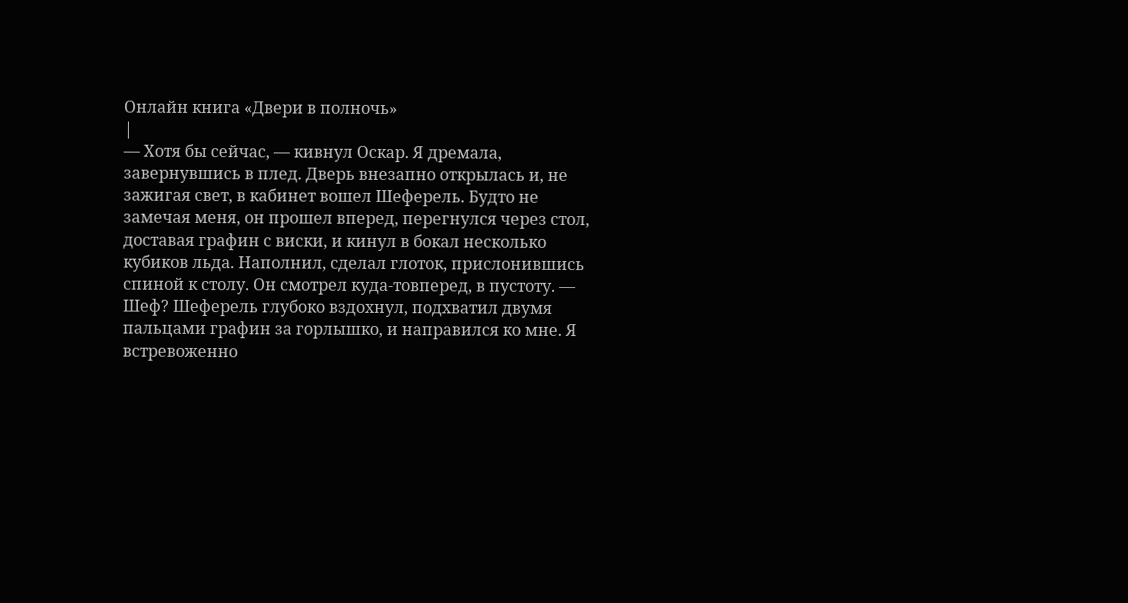Онлайн книга «Двери в полночь»
|
— Хотя бы сейчас, — кивнул Оскар. Я дремала, завернувшись в плед. Дверь внезапно открылась и, не зажигая свет, в кабинет вошел Шеферель. Будто не замечая меня, он прошел вперед, перегнулся через стол, доставая графин с виски, и кинул в бокал несколько кубиков льда. Наполнил, сделал глоток, прислонившись спиной к столу. Он смотрел куда-товперед, в пустоту. — Шеф? Шеферель глубоко вздохнул, подхватил двумя пальцами графин за горлышко, и направился ко мне. Я встревоженно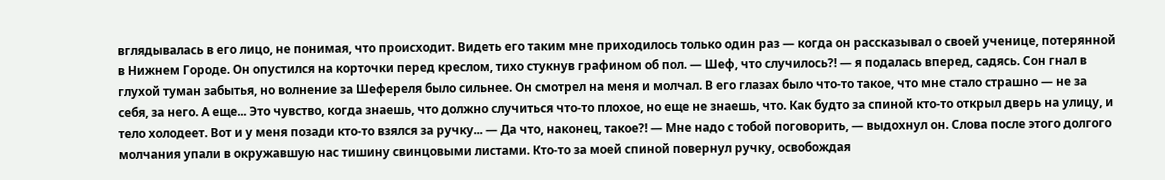вглядывалась в его лицо, не понимая, что происходит. Видеть его таким мне приходилось только один раз — когда он рассказывал о своей ученице, потерянной в Нижнем Городе. Он опустился на корточки перед креслом, тихо стукнув графином об пол. — Шеф, что случилось?! — я подалась вперед, садясь. Сон гнал в глухой туман забытья, но волнение за Шефереля было сильнее. Он смотрел на меня и молчал. В его глазах было что-то такое, что мне стало страшно — не за себя, за него. А еще... Это чувство, когда знаешь, что должно случиться что-то плохое, но еще не знаешь, что. Как будто за спиной кто-то открыл дверь на улицу, и тело холодеет. Вот и у меня позади кто-то взялся за ручку... — Да что, наконец, такое?! — Мне надо с тобой поговорить, — выдохнул он. Слова после этого долгого молчания упали в окружавшую нас тишину свинцовыми листами. Кто-то за моей спиной повернул ручку, освобождая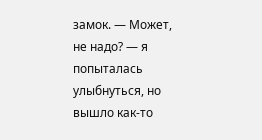замок. — Может, не надо? — я попыталась улыбнуться, но вышло как-то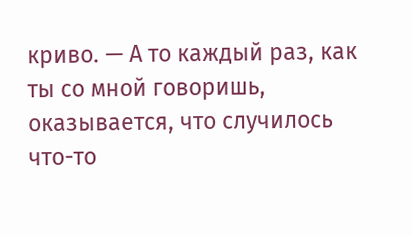криво. — А то каждый раз, как ты со мной говоришь, оказывается, что случилось что-то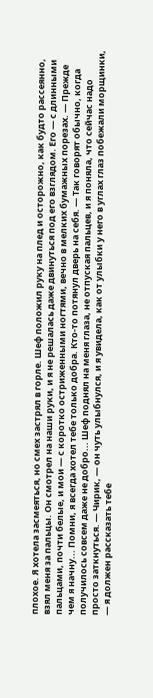плохое. Я хотела засмеяться, но смех застрял в горле. Шеф положил руку на плед и осторожно, как будто рассеянно, взял меня за пальцы. Он смотрел на наши руки, и я не решалась даже двинуться под его взглядом. Его — с длинными пальцами, почти белые, и мои — с коротко остриженными ногтями, вечно в мелких бумажных порезах. — Прежде чем я начну... Помни, я всегда хотел тебе только добра. Кто-то потянул дверь на себя. — Так говорят обычно, когда получилось совсем даже не добро... Шеф поднял на меня глаза, не отпуская пальцев, и я поняла, что сейчас надо просто заткнуться. — Чирик, — он чуть улыбнулся, и я увидела, как от улыбки у него в углах глаз побежали морщинки, — я должен рассказать тебе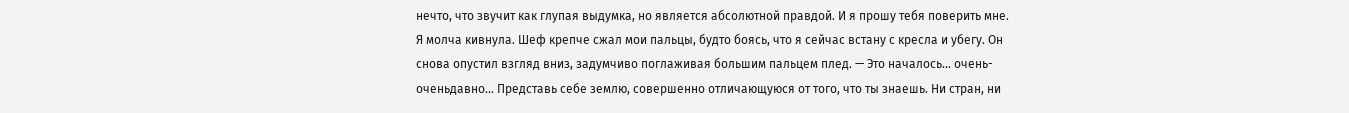нечто, что звучит как глупая выдумка, но является абсолютной правдой. И я прошу тебя поверить мне. Я молча кивнула. Шеф крепче сжал мои пальцы, будто боясь, что я сейчас встану с кресла и убегу. Он снова опустил взгляд вниз, задумчиво поглаживая большим пальцем плед. — Это началось... очень-оченьдавно... Представь себе землю, совершенно отличающуюся от того, что ты знаешь. Ни стран, ни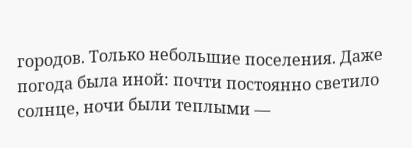городов. Только небольшие поселения. Даже погода была иной: почти постоянно светило солнце, ночи были теплыми —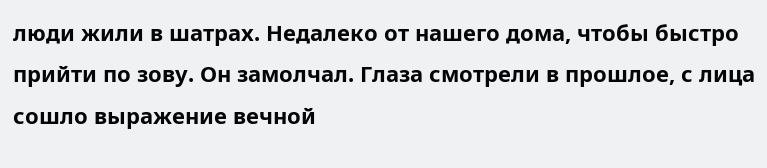люди жили в шатрах. Недалеко от нашего дома, чтобы быстро прийти по зову. Он замолчал. Глаза смотрели в прошлое, с лица сошло выражение вечной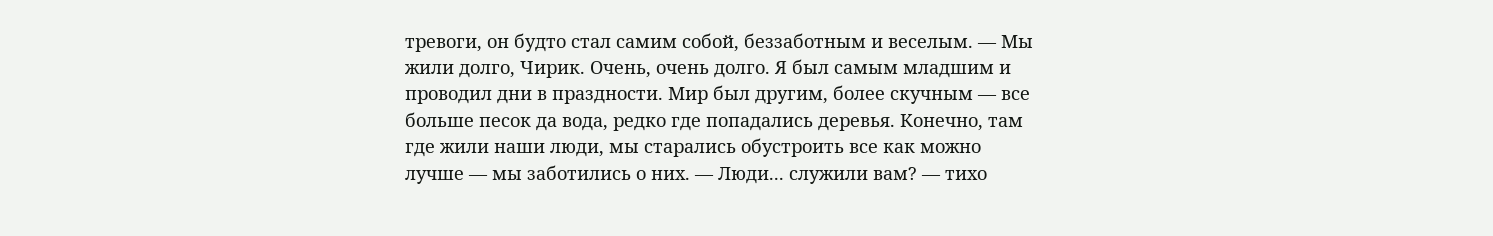тревоги, он будто стал самим собой, беззаботным и веселым. — Мы жили долго, Чирик. Очень, очень долго. Я был самым младшим и проводил дни в праздности. Мир был другим, более скучным — все больше песок да вода, редко где попадались деревья. Конечно, там где жили наши люди, мы старались обустроить все как можно лучше — мы заботились о них. — Люди... служили вам? — тихо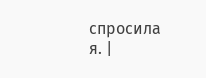спросила я. |